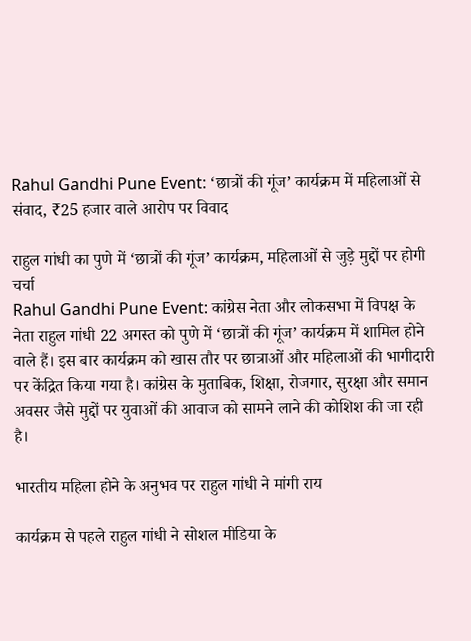Rahul Gandhi Pune Event: ‘छात्रों की गूंज’ कार्यक्रम में महिलाओं से संवाद, ₹25 हजार वाले आरोप पर विवाद

राहुल गांधी का पुणे में ‘छात्रों की गूंज’ कार्यक्रम, महिलाओं से जुड़े मुद्दों पर होगी चर्चा
Rahul Gandhi Pune Event: कांग्रेस नेता और लोकसभा में विपक्ष के नेता राहुल गांधी 22 अगस्त को पुणे में ‘छात्रों की गूंज’ कार्यक्रम में शामिल होने वाले हैं। इस बार कार्यक्रम को खास तौर पर छात्राओं और महिलाओं की भागीदारी पर केंद्रित किया गया है। कांग्रेस के मुताबिक, शिक्षा, रोजगार, सुरक्षा और समान अवसर जैसे मुद्दों पर युवाओं की आवाज को सामने लाने की कोशिश की जा रही है।

भारतीय महिला होने के अनुभव पर राहुल गांधी ने मांगी राय

कार्यक्रम से पहले राहुल गांधी ने सोशल मीडिया के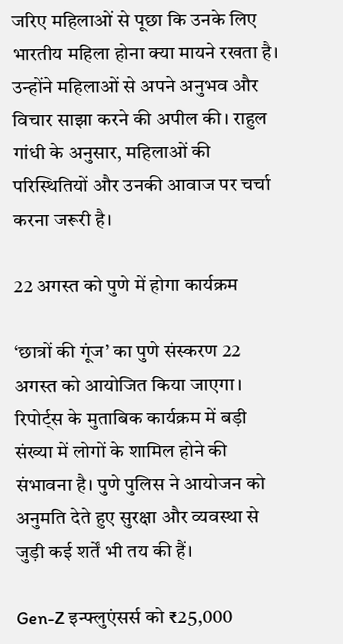जरिए महिलाओं से पूछा कि उनके लिए भारतीय महिला होना क्या मायने रखता है। उन्होंने महिलाओं से अपने अनुभव और विचार साझा करने की अपील की। राहुल गांधी के अनुसार, महिलाओं की परिस्थितियों और उनकी आवाज पर चर्चा करना जरूरी है।

22 अगस्त को पुणे में होगा कार्यक्रम

‘छात्रों की गूंज’ का पुणे संस्करण 22 अगस्त को आयोजित किया जाएगा। रिपोर्ट्स के मुताबिक कार्यक्रम में बड़ी संख्या में लोगों के शामिल होने की संभावना है। पुणे पुलिस ने आयोजन को अनुमति देते हुए सुरक्षा और व्यवस्था से जुड़ी कई शर्तें भी तय की हैं।

Gen-Z इन्फ्लुएंसर्स को ₹25,000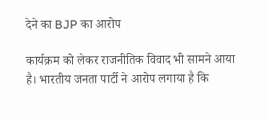देने का BJP का आरोप

कार्यक्रम को लेकर राजनीतिक विवाद भी सामने आया है। भारतीय जनता पार्टी ने आरोप लगाया है कि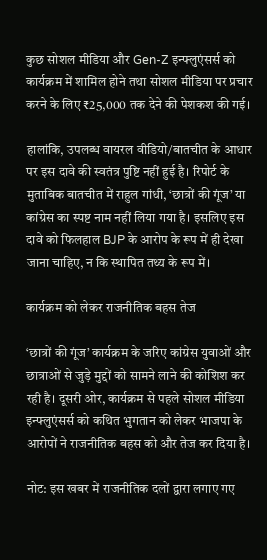कुछ सोशल मीडिया और Gen-Z इन्फ्लुएंसर्स को कार्यक्रम में शामिल होने तथा सोशल मीडिया पर प्रचार करने के लिए ₹25,000 तक देने की पेशकश की गई।

हालांकि, उपलब्ध वायरल वीडियो/बातचीत के आधार पर इस दावे की स्वतंत्र पुष्टि नहीं हुई है। रिपोर्ट के मुताबिक बातचीत में राहुल गांधी, ‘छात्रों की गूंज’ या कांग्रेस का स्पष्ट नाम नहीं लिया गया है। इसलिए इस दावे को फिलहाल BJP के आरोप के रूप में ही देखा जाना चाहिए, न कि स्थापित तथ्य के रूप में।

कार्यक्रम को लेकर राजनीतिक बहस तेज

‘छात्रों की गूंज’ कार्यक्रम के जरिए कांग्रेस युवाओं और छात्राओं से जुड़े मुद्दों को सामने लाने की कोशिश कर रही है। दूसरी ओर, कार्यक्रम से पहले सोशल मीडिया इन्फ्लुएंसर्स को कथित भुगतान को लेकर भाजपा के आरोपों ने राजनीतिक बहस को और तेज कर दिया है।

नोट: इस खबर में राजनीतिक दलों द्वारा लगाए गए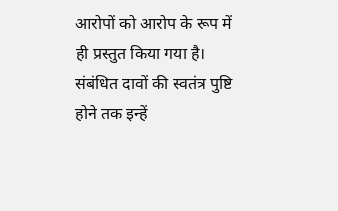आरोपों को आरोप के रूप में ही प्रस्तुत किया गया है। संबंधित दावों की स्वतंत्र पुष्टि होने तक इन्हें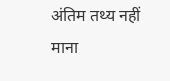अंतिम तथ्य नहीं माना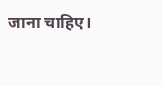जाना चाहिए।